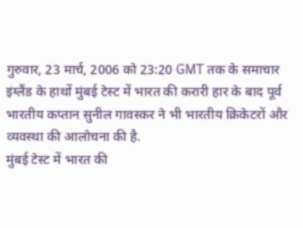गुरुवार, 23 मार्च, 2006 को 23:20 GMT तक के समाचार
इंग्लैंड के हाथों मुंबई टेस्ट में भारत की करारी हार के बाद पूर्व भारतीय कप्तान सुनील गावस्कर ने भी भारतीय क्रिकेटरों और व्यवस्था की आलोचना की है.
मुंबई टेस्ट में भारत की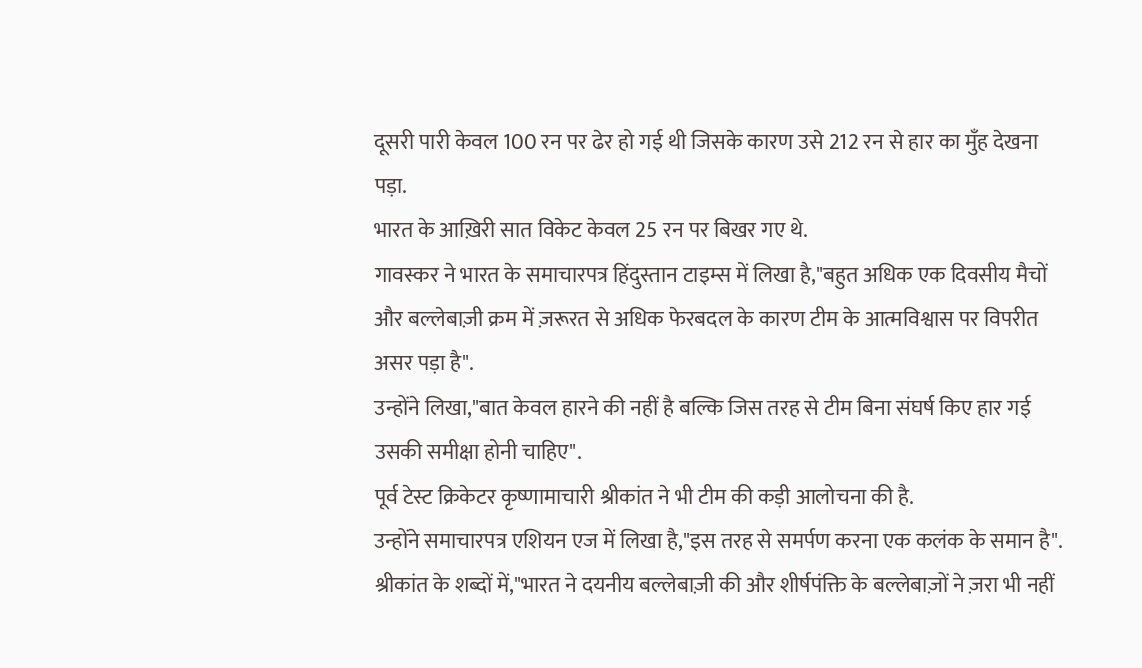दूसरी पारी केवल 100 रन पर ढेर हो गई थी जिसके कारण उसे 212 रन से हार का मुँह देखना पड़ा.
भारत के आख़िरी सात विकेट केवल 25 रन पर बिखर गए थे.
गावस्कर ने भारत के समाचारपत्र हिंदुस्तान टाइम्स में लिखा है,"बहुत अधिक एक दिवसीय मैचों और बल्लेबाज़ी क्रम में ज़रूरत से अधिक फेरबदल के कारण टीम के आत्मविश्वास पर विपरीत असर पड़ा है".
उन्होंने लिखा,"बात केवल हारने की नहीं है बल्कि जिस तरह से टीम बिना संघर्ष किए हार गई उसकी समीक्षा होनी चाहिए".
पूर्व टेस्ट क्रिकेटर कृष्णामाचारी श्रीकांत ने भी टीम की कड़ी आलोचना की है.
उन्होंने समाचारपत्र एशियन एज में लिखा है,"इस तरह से समर्पण करना एक कलंक के समान है".
श्रीकांत के शब्दों में,"भारत ने दयनीय बल्लेबाज़ी की और शीर्षपंक्ति के बल्लेबाज़ों ने ज़रा भी नहीं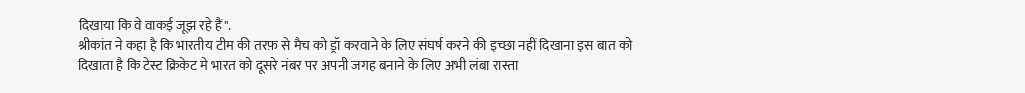दिखाया कि वे वाकई जूझ रहे हैं".
श्रीकांत ने कहा है कि भारतीय टीम की तरफ़ से मैच को ड्रॉ करवाने के लिए संघर्ष करने की इच्छा नहीं दिखाना इस बात को दिखाता है कि टेस्ट क्रिकेट मे भारत को दूसरे नंबर पर अपनी जगह बनाने के लिए अभी लंबा रास्ता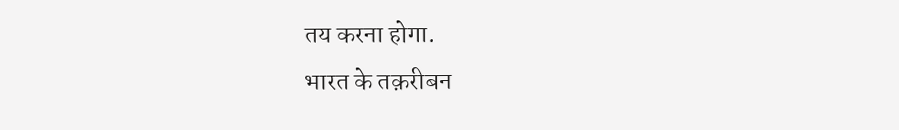तय करना होगा.
भारत के तक़रीबन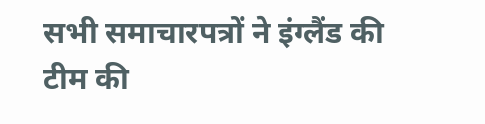सभी समाचारपत्रों ने इंग्लैंड की टीम की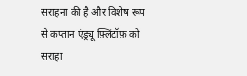सराहना की है और विशेष रूप से कप्तान एंड्र्यू फ़्लिंटॉफ़ को सराहा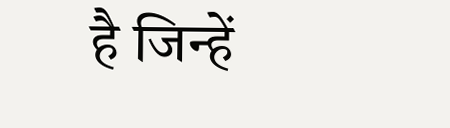है जिन्हें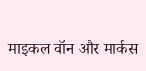माइकल वॉन और मार्कस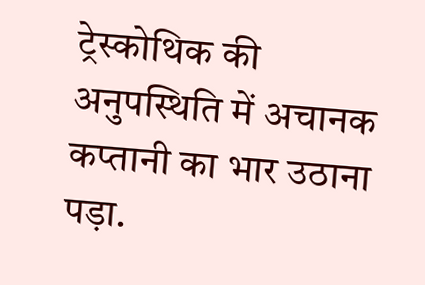ट्रेस्कोथिक की अनुपस्थिति में अचानक कप्तानी का भार उठाना पड़ा.